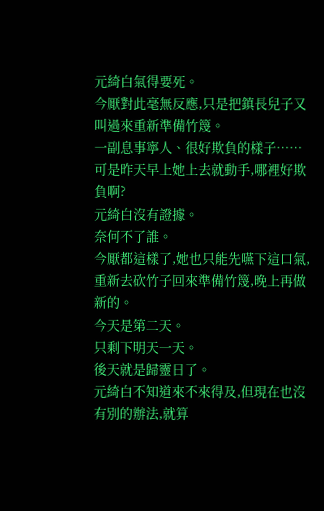元綺白氣得要死。
今厭對此毫無反應,只是把鎮長兒子又叫過來重新準備竹篾。
一副息事寧人、很好欺負的樣子……
可是昨天早上她上去就動手,哪裡好欺負啊?
元綺白沒有證據。
奈何不了誰。
今厭都這樣了,她也只能先嚥下這口氣,重新去砍竹子回來準備竹篾,晚上再做新的。
今天是第二天。
只剩下明天一天。
後天就是歸靈日了。
元綺白不知道來不來得及,但現在也沒有別的辦法,就算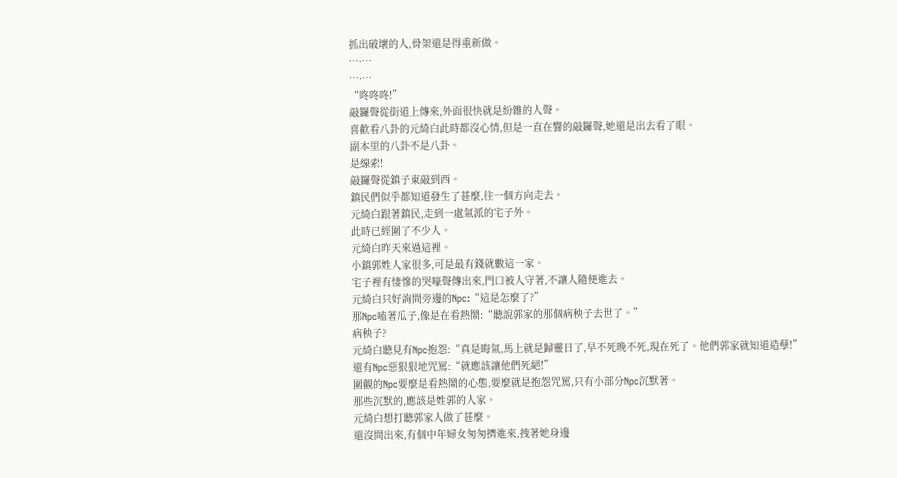抓出破壞的人,骨架還是得重新做。
…·…
…·…
“咚咚咚!”
敲鑼聲從街道上傳來,外面很快就是紛雜的人聲。
喜歡看八卦的元綺白此時都沒心情,但是一直在響的敲鑼聲,她還是出去看了眼。
副本里的八卦不是八卦。
是線索!
敲鑼聲從鎮子東敲到西。
鎮民們似乎都知道發生了甚麼,往一個方向走去。
元綺白跟著鎮民,走到一處氣派的宅子外。
此時已經圍了不少人。
元綺白昨天來過這裡。
小鎮郭姓人家很多,可是最有錢就數這一家。
宅子裡有悽慘的哭嚎聲傳出來,門口被人守著,不讓人隨便進去。
元綺白只好詢問旁邊的Npc:“這是怎麼了?”
那Npc嗑著瓜子,像是在看熱鬧:“聽說郭家的那個病秧子去世了。”
病秧子?
元綺白聽見有Npc抱怨:“真是晦氣,馬上就是歸靈日了,早不死晚不死,現在死了。他們郭家就知道造孽!”
還有Npc惡狠狠地咒罵:“就應該讓他們死絕!”
圍觀的Npc要麼是看熱鬧的心態,要麼就是抱怨咒罵,只有小部分Npc沉默著。
那些沉默的,應該是姓郭的人家。
元綺白想打聽郭家人做了甚麼。
還沒問出來,有個中年婦女匆匆擠進來,拽著她身邊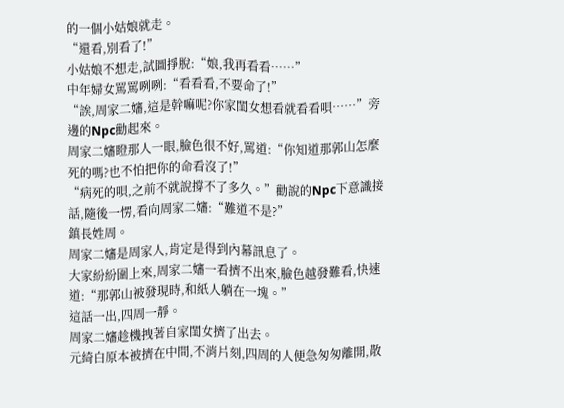的一個小姑娘就走。
“還看,別看了!”
小姑娘不想走,試圖掙脫:“娘,我再看看……”
中年婦女罵罵咧咧:“看看看,不要命了!”
“誒,周家二嬸,這是幹嘛呢?你家閨女想看就看看唄……”旁邊的Npc勸起來。
周家二嬸瞪那人一眼,臉色很不好,罵道:“你知道那郭山怎麼死的嗎?也不怕把你的命看沒了!”
“病死的唄,之前不就說撐不了多久。”勸說的Npc下意識接話,隨後一愣,看向周家二嬸:“難道不是?”
鎮長姓周。
周家二嬸是周家人,肯定是得到內幕訊息了。
大家紛紛圍上來,周家二嬸一看擠不出來,臉色越發難看,快速道:“那郭山被發現時,和紙人躺在一塊。”
這話一出,四周一靜。
周家二嬸趁機拽著自家閨女擠了出去。
元綺白原本被擠在中間,不消片刻,四周的人便急匆匆離開,散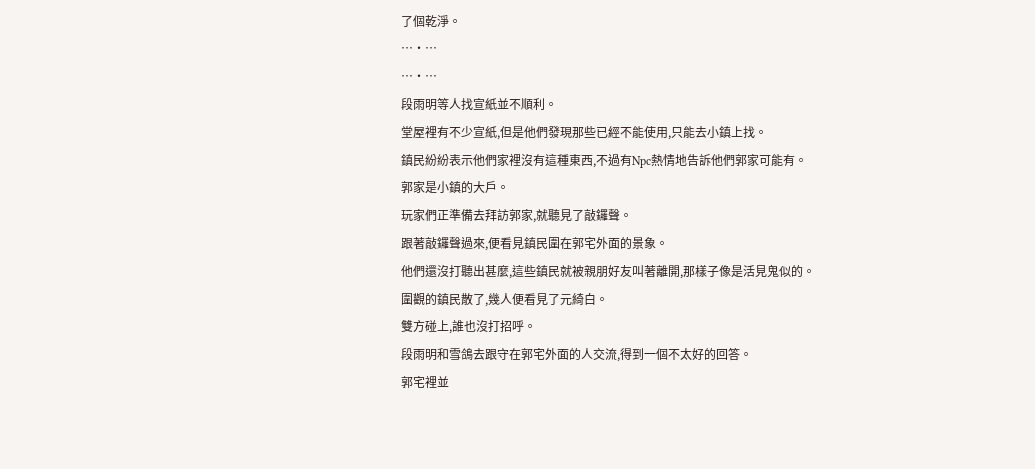了個乾淨。
…·…
…·…
段雨明等人找宣紙並不順利。
堂屋裡有不少宣紙,但是他們發現那些已經不能使用,只能去小鎮上找。
鎮民紛紛表示他們家裡沒有這種東西,不過有Npc熱情地告訴他們郭家可能有。
郭家是小鎮的大戶。
玩家們正準備去拜訪郭家,就聽見了敲鑼聲。
跟著敲鑼聲過來,便看見鎮民圍在郭宅外面的景象。
他們還沒打聽出甚麼,這些鎮民就被親朋好友叫著離開,那樣子像是活見鬼似的。
圍觀的鎮民散了,幾人便看見了元綺白。
雙方碰上,誰也沒打招呼。
段雨明和雪鴿去跟守在郭宅外面的人交流,得到一個不太好的回答。
郭宅裡並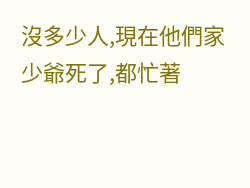沒多少人,現在他們家少爺死了,都忙著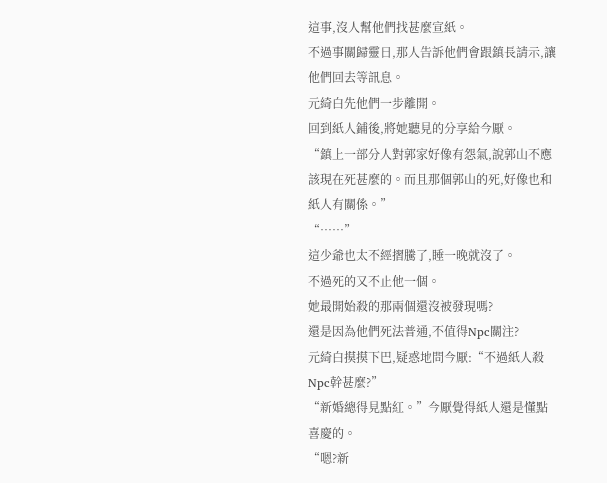這事,沒人幫他們找甚麼宣紙。
不過事關歸靈日,那人告訴他們會跟鎮長請示,讓他們回去等訊息。
元綺白先他們一步離開。
回到紙人鋪後,將她聽見的分享給今厭。
“鎮上一部分人對郭家好像有怨氣,說郭山不應該現在死甚麼的。而且那個郭山的死,好像也和紙人有關係。”
“……”
這少爺也太不經摺騰了,睡一晚就沒了。
不過死的又不止他一個。
她最開始殺的那兩個還沒被發現嗎?
還是因為他們死法普通,不值得Npc關注?
元綺白摸摸下巴,疑惑地問今厭:“不過紙人殺Npc幹甚麼?”
“新婚總得見點紅。”今厭覺得紙人還是懂點喜慶的。
“嗯?新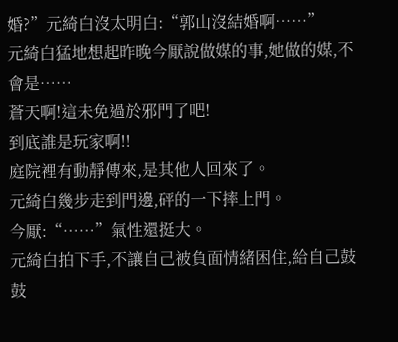婚?”元綺白沒太明白:“郭山沒結婚啊……”
元綺白猛地想起昨晚今厭說做媒的事,她做的媒,不會是……
蒼天啊!這未免過於邪門了吧!
到底誰是玩家啊!!
庭院裡有動靜傳來,是其他人回來了。
元綺白幾步走到門邊,砰的一下摔上門。
今厭:“……”氣性還挺大。
元綺白拍下手,不讓自己被負面情緒困住,給自己鼓鼓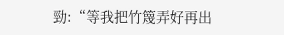勁:“等我把竹篾弄好再出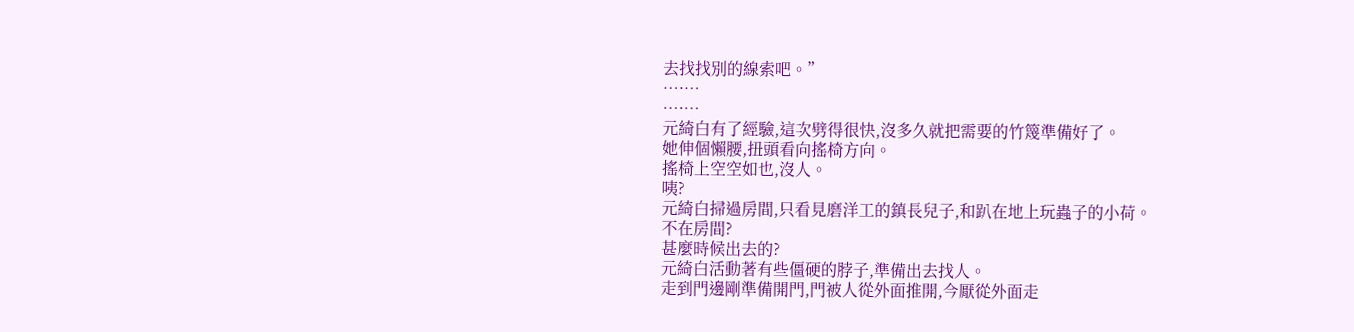去找找別的線索吧。”
…·…
…·…
元綺白有了經驗,這次劈得很快,沒多久就把需要的竹篾準備好了。
她伸個懶腰,扭頭看向搖椅方向。
搖椅上空空如也,沒人。
咦?
元綺白掃過房間,只看見磨洋工的鎮長兒子,和趴在地上玩蟲子的小荷。
不在房間?
甚麼時候出去的?
元綺白活動著有些僵硬的脖子,準備出去找人。
走到門邊剛準備開門,門被人從外面推開,今厭從外面走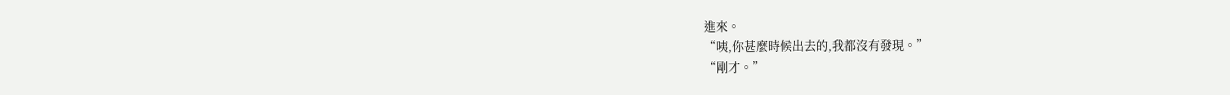進來。
“咦,你甚麼時候出去的,我都沒有發現。”
“剛才。”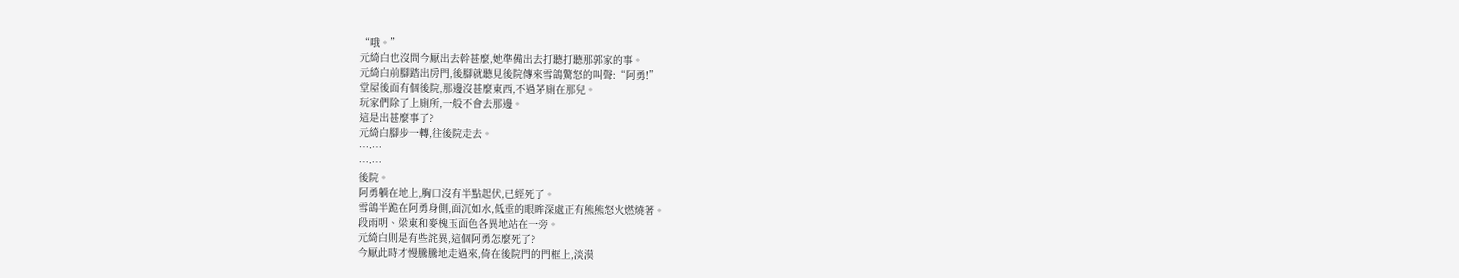“哦。”
元綺白也沒問今厭出去幹甚麼,她準備出去打聽打聽那郭家的事。
元綺白前腳踏出房門,後腳就聽見後院傳來雪鴿驚怒的叫聲:“阿勇!”
堂屋後面有個後院,那邊沒甚麼東西,不過茅廁在那兒。
玩家們除了上廁所,一般不會去那邊。
這是出甚麼事了?
元綺白腳步一轉,往後院走去。
…·…
…·…
後院。
阿勇躺在地上,胸口沒有半點起伏,已經死了。
雪鴿半跪在阿勇身側,面沉如水,低垂的眼眸深處正有熊熊怒火燃燒著。
段雨明、梁東和麥槐玉面色各異地站在一旁。
元綺白則是有些詫異,這個阿勇怎麼死了?
今厭此時才慢騰騰地走過來,倚在後院門的門框上,淡漠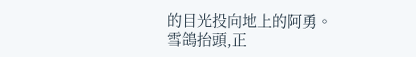的目光投向地上的阿勇。
雪鴿抬頭,正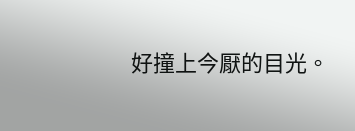好撞上今厭的目光。